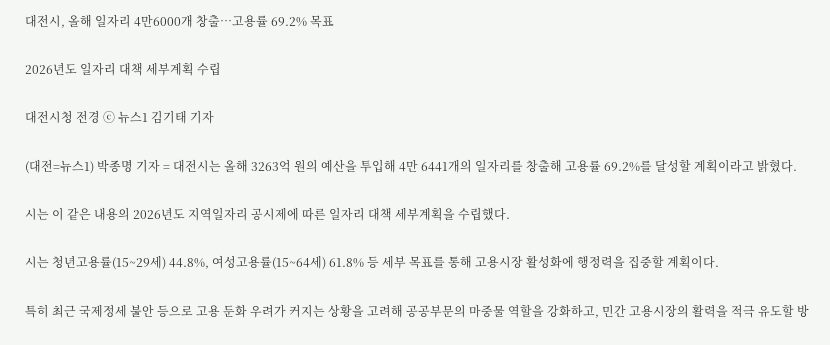대전시, 올해 일자리 4만6000개 창출…고용률 69.2% 목표

2026년도 일자리 대책 세부계획 수립

대전시청 전경 ⓒ 뉴스1 김기태 기자

(대전=뉴스1) 박종명 기자 = 대전시는 올해 3263억 원의 예산을 투입해 4만 6441개의 일자리를 창출해 고용률 69.2%를 달성할 계획이라고 밝혔다.

시는 이 같은 내용의 2026년도 지역일자리 공시제에 따른 일자리 대책 세부계획을 수립했다.

시는 청년고용률(15~29세) 44.8%, 여성고용률(15~64세) 61.8% 등 세부 목표를 통해 고용시장 활성화에 행정력을 집중할 계획이다.

특히 최근 국제정세 불안 등으로 고용 둔화 우려가 커지는 상황을 고려해 공공부문의 마중물 역할을 강화하고, 민간 고용시장의 활력을 적극 유도할 방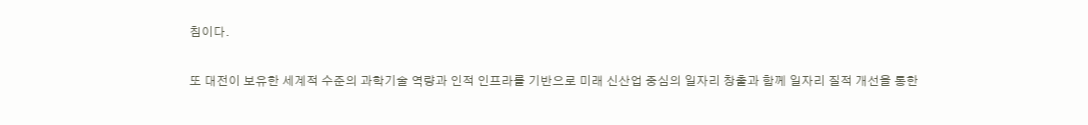침이다.

또 대전이 보유한 세계적 수준의 과학기술 역량과 인적 인프라를 기반으로 미래 신산업 중심의 일자리 창출과 함께 일자리 질적 개선을 통한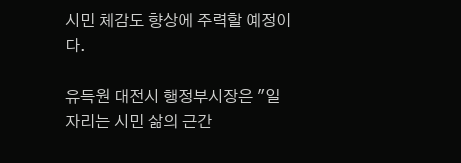시민 체감도 향상에 주력할 예정이다.

유득원 대전시 행정부시장은 "일자리는 시민 삶의 근간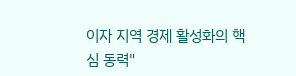이자 지역 경제 활성화의 핵심 동력"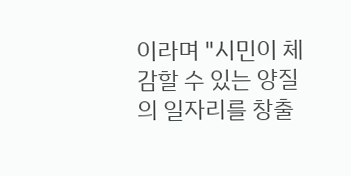이라며 "시민이 체감할 수 있는 양질의 일자리를 창출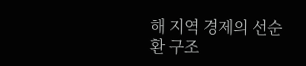해 지역 경제의 선순환 구조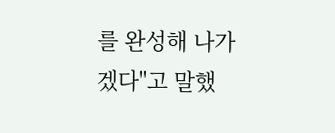를 완성해 나가겠다"고 말했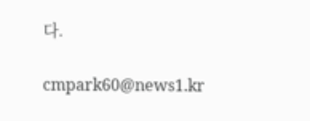다.

cmpark60@news1.kr